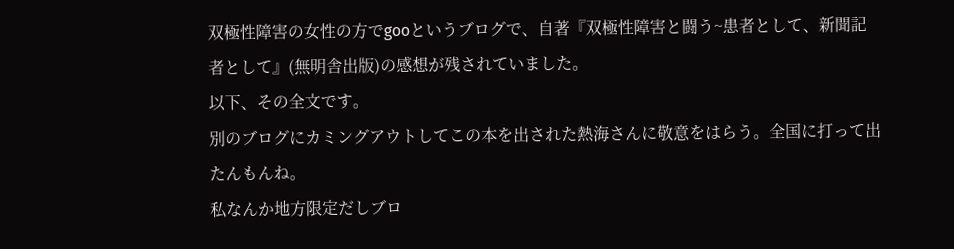双極性障害の女性の方でgooというブログで、自著『双極性障害と闘う~患者として、新聞記者として』(無明舎出版)の感想が残されていました。
以下、その全文です。
別のブログにカミングアウトしてこの本を出された熱海さんに敬意をはらう。全国に打って出たんもんね。
私なんか地方限定だしブロ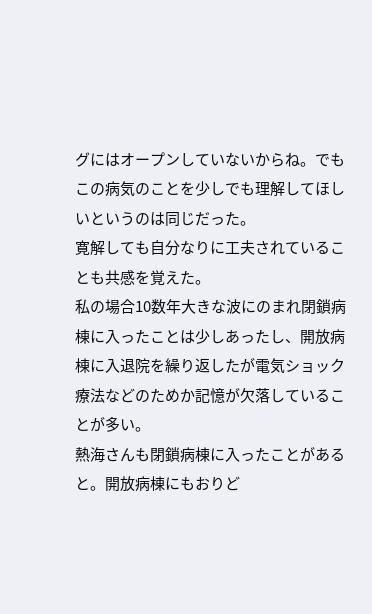グにはオープンしていないからね。でもこの病気のことを少しでも理解してほしいというのは同じだった。
寛解しても自分なりに工夫されていることも共感を覚えた。
私の場合10数年大きな波にのまれ閉鎖病棟に入ったことは少しあったし、開放病棟に入退院を繰り返したが電気ショック療法などのためか記憶が欠落していることが多い。
熱海さんも閉鎖病棟に入ったことがあると。開放病棟にもおりど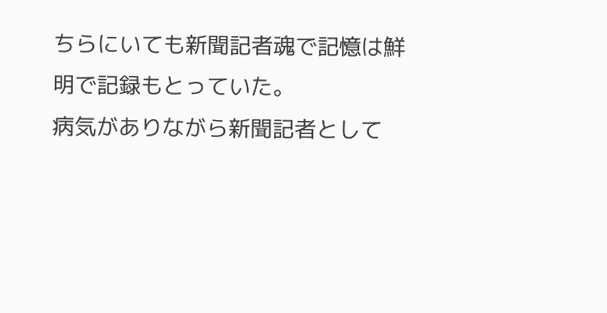ちらにいても新聞記者魂で記憶は鮮明で記録もとっていた。
病気がありながら新聞記者として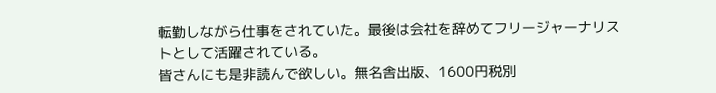転勤しながら仕事をされていた。最後は会社を辞めてフリージャーナリストとして活躍されている。
皆さんにも是非読んで欲しい。無名舎出版、1600円税別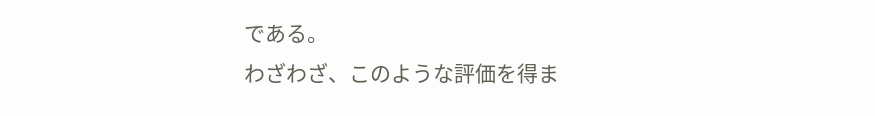である。
わざわざ、このような評価を得ま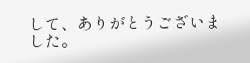して、ありがとうございました。